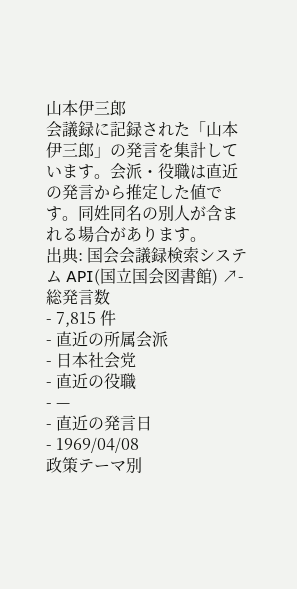山本伊三郎
会議録に記録された「山本伊三郎」の発言を集計しています。会派・役職は直近の発言から推定した値です。同姓同名の別人が含まれる場合があります。
出典: 国会会議録検索システム API(国立国会図書館) ↗- 総発言数
- 7,815 件
- 直近の所属会派
- 日本社会党
- 直近の役職
- —
- 直近の発言日
- 1969/04/08
政策テーマ別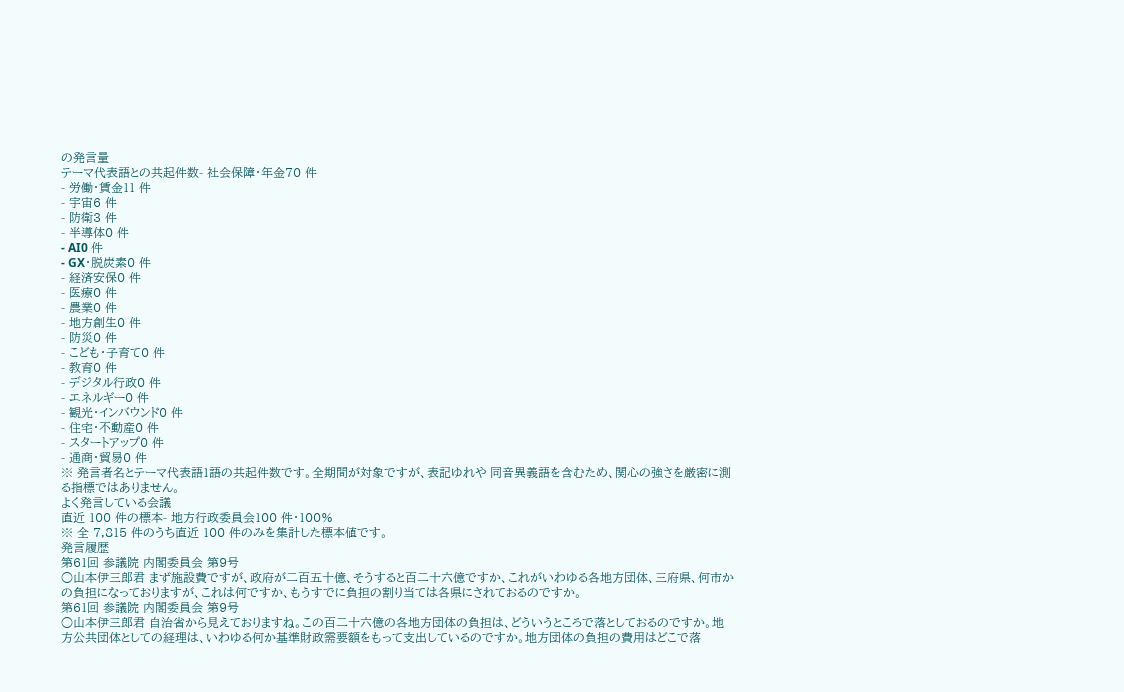の発言量
テーマ代表語との共起件数- 社会保障・年金70 件
- 労働・賃金11 件
- 宇宙6 件
- 防衛3 件
- 半導体0 件
- AI0 件
- GX・脱炭素0 件
- 経済安保0 件
- 医療0 件
- 農業0 件
- 地方創生0 件
- 防災0 件
- こども・子育て0 件
- 教育0 件
- デジタル行政0 件
- エネルギー0 件
- 観光・インバウンド0 件
- 住宅・不動産0 件
- スタートアップ0 件
- 通商・貿易0 件
※ 発言者名とテーマ代表語1語の共起件数です。全期間が対象ですが、表記ゆれや 同音異義語を含むため、関心の強さを厳密に測る指標ではありません。
よく発言している会議
直近 100 件の標本- 地方行政委員会100 件・100%
※ 全 7,815 件のうち直近 100 件のみを集計した標本値です。
発言履歴
第61回 参議院 内閣委員会 第9号
○山本伊三郎君 まず施設費ですが、政府が二百五十億、そうすると百二十六億ですか、これがいわゆる各地方団体、三府県、何市かの負担になっておりますが、これは何ですか、もうすでに負担の割り当ては各県にされておるのですか。
第61回 参議院 内閣委員会 第9号
○山本伊三郎君 自治省から見えておりますね。この百二十六億の各地方団体の負担は、どういうところで落としておるのですか。地方公共団体としての経理は、いわゆる何か基準財政需要額をもって支出しているのですか。地方団体の負担の費用はどこで落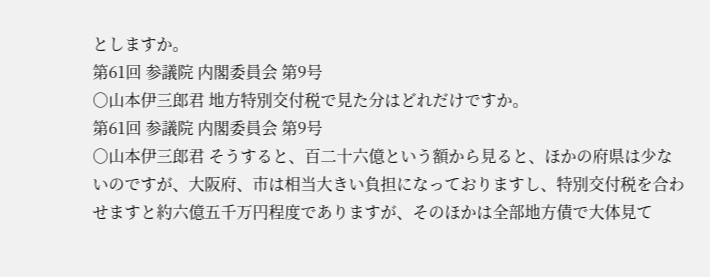としますか。
第61回 参議院 内閣委員会 第9号
○山本伊三郎君 地方特別交付税で見た分はどれだけですか。
第61回 参議院 内閣委員会 第9号
○山本伊三郎君 そうすると、百二十六億という額から見ると、ほかの府県は少ないのですが、大阪府、市は相当大きい負担になっておりますし、特別交付税を合わせますと約六億五千万円程度でありますが、そのほかは全部地方債で大体見て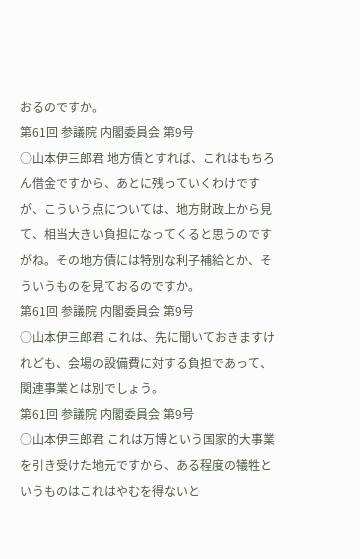おるのですか。
第61回 参議院 内閣委員会 第9号
○山本伊三郎君 地方債とすれば、これはもちろん借金ですから、あとに残っていくわけですが、こういう点については、地方財政上から見て、相当大きい負担になってくると思うのですがね。その地方債には特別な利子補給とか、そういうものを見ておるのですか。
第61回 参議院 内閣委員会 第9号
○山本伊三郎君 これは、先に聞いておきますけれども、会場の設備費に対する負担であって、関連事業とは別でしょう。
第61回 参議院 内閣委員会 第9号
○山本伊三郎君 これは万博という国家的大事業を引き受けた地元ですから、ある程度の犠牲というものはこれはやむを得ないと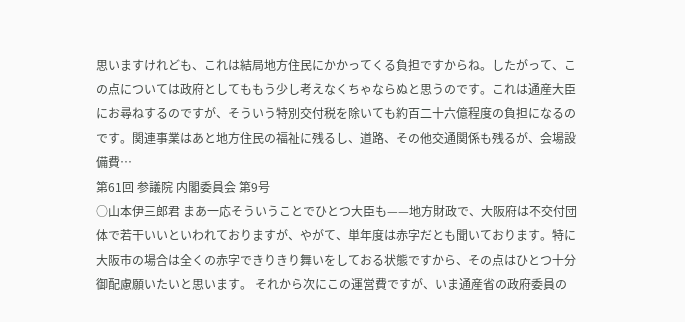思いますけれども、これは結局地方住民にかかってくる負担ですからね。したがって、この点については政府としてももう少し考えなくちゃならぬと思うのです。これは通産大臣にお尋ねするのですが、そういう特別交付税を除いても約百二十六億程度の負担になるのです。関連事業はあと地方住民の福祉に残るし、道路、その他交通関係も残るが、会場設備費…
第61回 参議院 内閣委員会 第9号
○山本伊三郎君 まあ一応そういうことでひとつ大臣も——地方財政で、大阪府は不交付団体で若干いいといわれておりますが、やがて、単年度は赤字だとも聞いております。特に大阪市の場合は全くの赤字できりきり舞いをしておる状態ですから、その点はひとつ十分御配慮願いたいと思います。 それから次にこの運営費ですが、いま通産省の政府委員の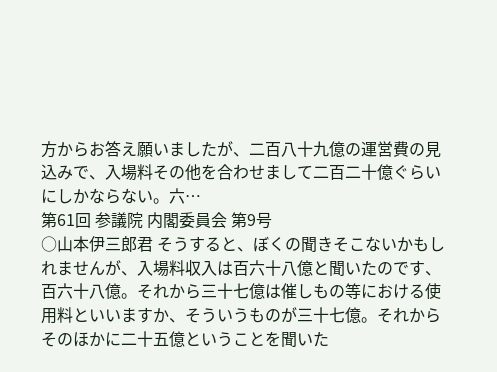方からお答え願いましたが、二百八十九億の運営費の見込みで、入場料その他を合わせまして二百二十億ぐらいにしかならない。六…
第61回 参議院 内閣委員会 第9号
○山本伊三郎君 そうすると、ぼくの聞きそこないかもしれませんが、入場料収入は百六十八億と聞いたのです、百六十八億。それから三十七億は催しもの等における使用料といいますか、そういうものが三十七億。それからそのほかに二十五億ということを聞いた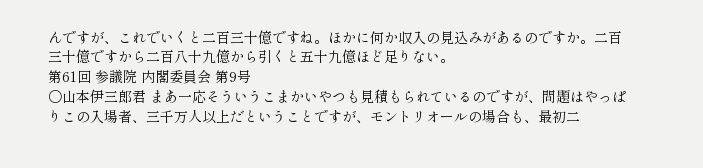んですが、これでいくと二百三十億ですね。ほかに何か収入の見込みがあるのですか。二百三十億ですから二百八十九億から引くと五十九億ほど足りない。
第61回 参議院 内閣委員会 第9号
○山本伊三郎君 まあ一応そういうこまかいやつも見積もられているのですが、問題はやっぱりこの入場者、三千万人以上だということですが、モントリオールの場合も、最初二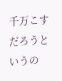千万こすだろうというの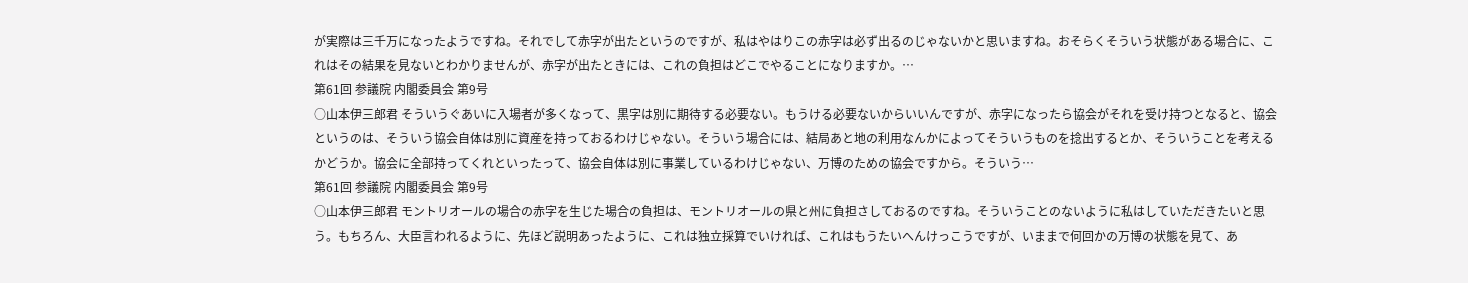が実際は三千万になったようですね。それでして赤字が出たというのですが、私はやはりこの赤字は必ず出るのじゃないかと思いますね。おそらくそういう状態がある場合に、これはその結果を見ないとわかりませんが、赤字が出たときには、これの負担はどこでやることになりますか。…
第61回 参議院 内閣委員会 第9号
○山本伊三郎君 そういうぐあいに入場者が多くなって、黒字は別に期待する必要ない。もうける必要ないからいいんですが、赤字になったら協会がそれを受け持つとなると、協会というのは、そういう協会自体は別に資産を持っておるわけじゃない。そういう場合には、結局あと地の利用なんかによってそういうものを捻出するとか、そういうことを考えるかどうか。協会に全部持ってくれといったって、協会自体は別に事業しているわけじゃない、万博のための協会ですから。そういう…
第61回 参議院 内閣委員会 第9号
○山本伊三郎君 モントリオールの場合の赤字を生じた場合の負担は、モントリオールの県と州に負担さしておるのですね。そういうことのないように私はしていただきたいと思う。もちろん、大臣言われるように、先ほど説明あったように、これは独立採算でいければ、これはもうたいへんけっこうですが、いままで何回かの万博の状態を見て、あ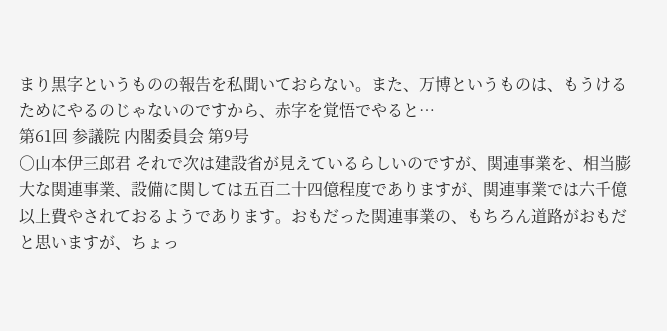まり黒字というものの報告を私聞いておらない。また、万博というものは、もうけるためにやるのじゃないのですから、赤字を覚悟でやると…
第61回 参議院 内閣委員会 第9号
○山本伊三郎君 それで次は建設省が見えているらしいのですが、関連事業を、相当膨大な関連事業、設備に関しては五百二十四億程度でありますが、関連事業では六千億以上費やされておるようであります。おもだった関連事業の、もちろん道路がおもだと思いますが、ちょっ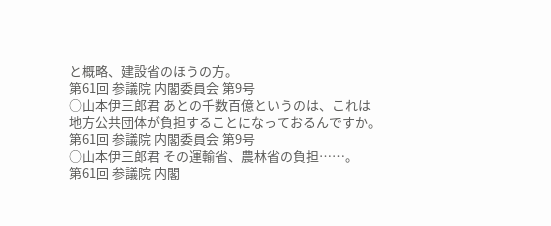と概略、建設省のほうの方。
第61回 参議院 内閣委員会 第9号
○山本伊三郎君 あとの千数百億というのは、これは地方公共団体が負担することになっておるんですか。
第61回 参議院 内閣委員会 第9号
○山本伊三郎君 その運輸省、農林省の負担……。
第61回 参議院 内閣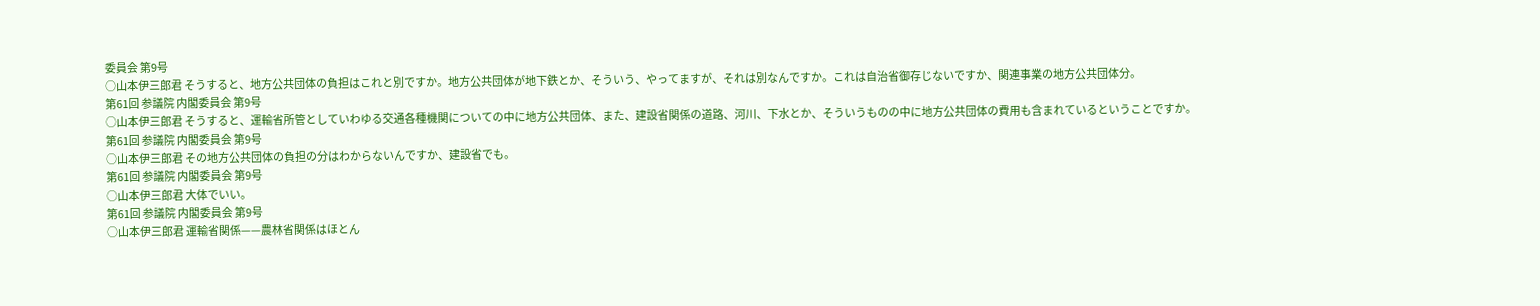委員会 第9号
○山本伊三郎君 そうすると、地方公共団体の負担はこれと別ですか。地方公共団体が地下鉄とか、そういう、やってますが、それは別なんですか。これは自治省御存じないですか、関連事業の地方公共団体分。
第61回 参議院 内閣委員会 第9号
○山本伊三郎君 そうすると、運輸省所管としていわゆる交通各種機関についての中に地方公共団体、また、建設省関係の道路、河川、下水とか、そういうものの中に地方公共団体の費用も含まれているということですか。
第61回 参議院 内閣委員会 第9号
○山本伊三郎君 その地方公共団体の負担の分はわからないんですか、建設省でも。
第61回 参議院 内閣委員会 第9号
○山本伊三郎君 大体でいい。
第61回 参議院 内閣委員会 第9号
○山本伊三郎君 運輸省関係——農林省関係はほとん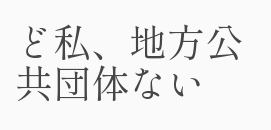ど私、地方公共団体ない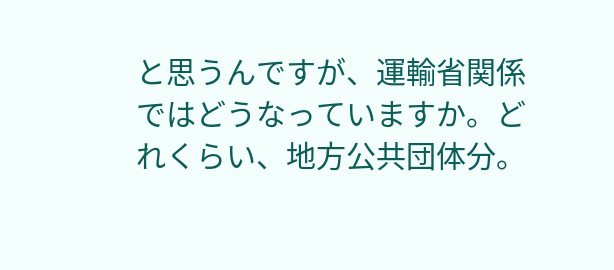と思うんですが、運輸省関係ではどうなっていますか。どれくらい、地方公共団体分。